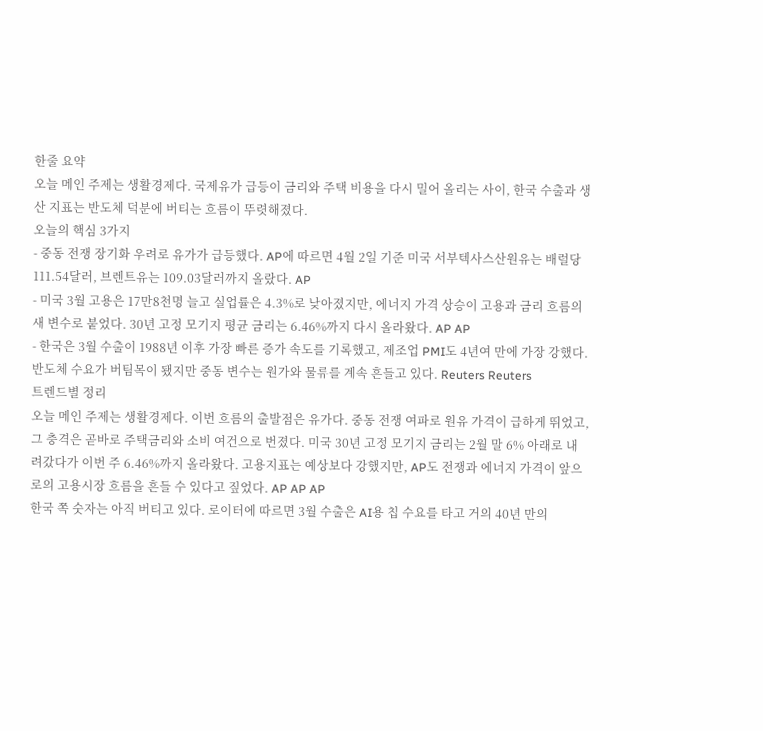한줄 요약
오늘 메인 주제는 생활경제다. 국제유가 급등이 금리와 주택 비용을 다시 밀어 올리는 사이, 한국 수출과 생산 지표는 반도체 덕분에 버티는 흐름이 뚜렷해졌다.
오늘의 핵심 3가지
- 중동 전쟁 장기화 우려로 유가가 급등했다. AP에 따르면 4월 2일 기준 미국 서부텍사스산원유는 배럴당 111.54달러, 브렌트유는 109.03달러까지 올랐다. AP
- 미국 3월 고용은 17만8천명 늘고 실업률은 4.3%로 낮아졌지만, 에너지 가격 상승이 고용과 금리 흐름의 새 변수로 붙었다. 30년 고정 모기지 평균 금리는 6.46%까지 다시 올라왔다. AP AP
- 한국은 3월 수출이 1988년 이후 가장 빠른 증가 속도를 기록했고, 제조업 PMI도 4년여 만에 가장 강했다. 반도체 수요가 버팀목이 됐지만 중동 변수는 원가와 물류를 계속 흔들고 있다. Reuters Reuters
트렌드별 정리
오늘 메인 주제는 생활경제다. 이번 흐름의 출발점은 유가다. 중동 전쟁 여파로 원유 가격이 급하게 뛰었고, 그 충격은 곧바로 주택금리와 소비 여건으로 번졌다. 미국 30년 고정 모기지 금리는 2월 말 6% 아래로 내려갔다가 이번 주 6.46%까지 올라왔다. 고용지표는 예상보다 강했지만, AP도 전쟁과 에너지 가격이 앞으로의 고용시장 흐름을 흔들 수 있다고 짚었다. AP AP AP
한국 쪽 숫자는 아직 버티고 있다. 로이터에 따르면 3월 수출은 AI용 칩 수요를 타고 거의 40년 만의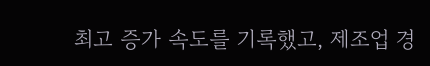최고 증가 속도를 기록했고, 제조업 경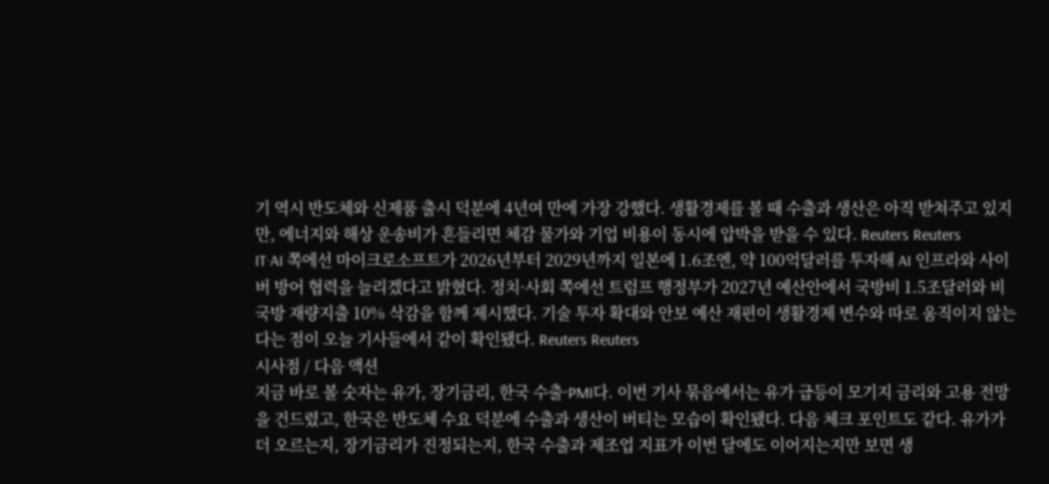기 역시 반도체와 신제품 출시 덕분에 4년여 만에 가장 강했다. 생활경제를 볼 때 수출과 생산은 아직 받쳐주고 있지만, 에너지와 해상 운송비가 흔들리면 체감 물가와 기업 비용이 동시에 압박을 받을 수 있다. Reuters Reuters
IT·AI 쪽에선 마이크로소프트가 2026년부터 2029년까지 일본에 1.6조엔, 약 100억달러를 투자해 AI 인프라와 사이버 방어 협력을 늘리겠다고 밝혔다. 정치·사회 쪽에선 트럼프 행정부가 2027년 예산안에서 국방비 1.5조달러와 비국방 재량지출 10% 삭감을 함께 제시했다. 기술 투자 확대와 안보 예산 재편이 생활경제 변수와 따로 움직이지 않는다는 점이 오늘 기사들에서 같이 확인됐다. Reuters Reuters
시사점 / 다음 액션
지금 바로 볼 숫자는 유가, 장기금리, 한국 수출·PMI다. 이번 기사 묶음에서는 유가 급등이 모기지 금리와 고용 전망을 건드렸고, 한국은 반도체 수요 덕분에 수출과 생산이 버티는 모습이 확인됐다. 다음 체크 포인트도 같다. 유가가 더 오르는지, 장기금리가 진정되는지, 한국 수출과 제조업 지표가 이번 달에도 이어지는지만 보면 생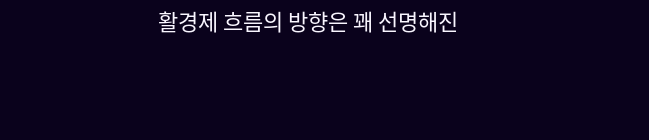활경제 흐름의 방향은 꽤 선명해진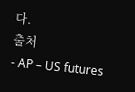다.
출처
- AP – US futures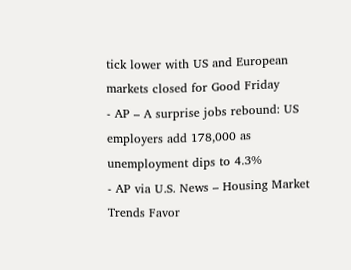tick lower with US and European markets closed for Good Friday
- AP – A surprise jobs rebound: US employers add 178,000 as unemployment dips to 4.3%
- AP via U.S. News – Housing Market Trends Favor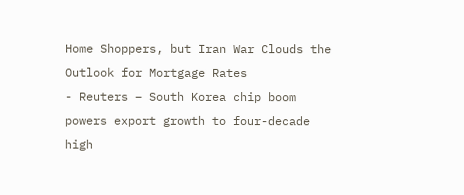Home Shoppers, but Iran War Clouds the Outlook for Mortgage Rates
- Reuters – South Korea chip boom powers export growth to four-decade high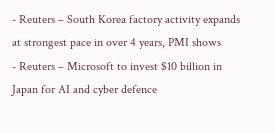- Reuters – South Korea factory activity expands at strongest pace in over 4 years, PMI shows
- Reuters – Microsoft to invest $10 billion in Japan for AI and cyber defence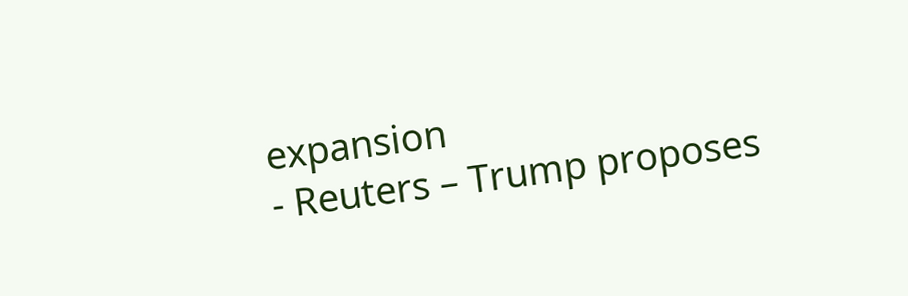expansion
- Reuters – Trump proposes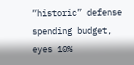“historic” defense spending budget, eyes 10%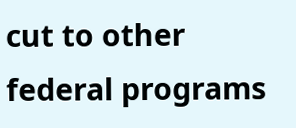cut to other federal programs